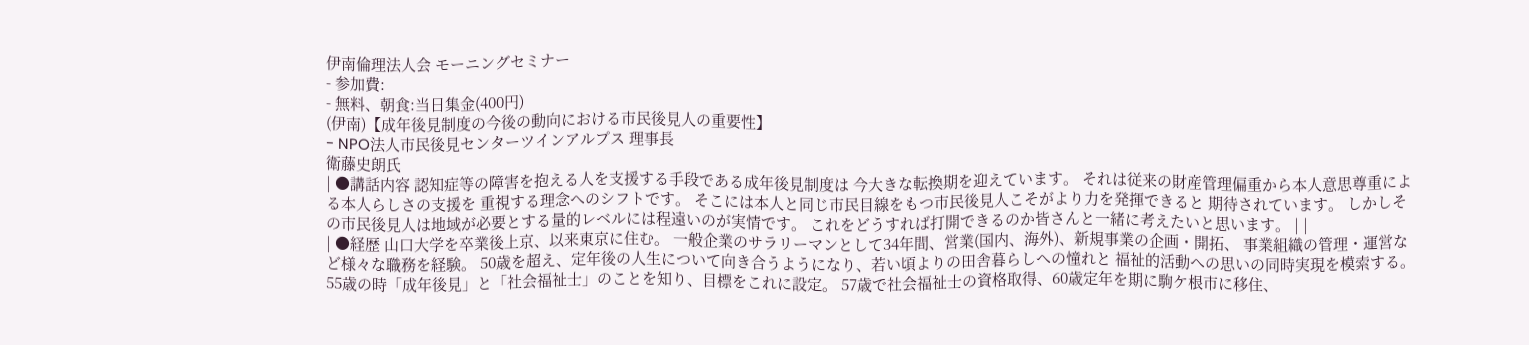伊南倫理法人会 モーニングセミナー
- 参加費:
- 無料、朝食:当日集金(400円)
(伊南)【成年後見制度の今後の動向における市民後見人の重要性】
- NPO法人市民後見センターツインアルプス 理事長
衛藤史朗氏
| ●講話内容 認知症等の障害を抱える人を支援する手段である成年後見制度は 今大きな転換期を迎えています。 それは従来の財産管理偏重から本人意思尊重による本人らしさの支援を 重視する理念へのシフトです。 そこには本人と同じ市民目線をもつ市民後見人こそがより力を発揮できると 期待されています。 しかしその市民後見人は地域が必要とする量的レベルには程遠いのが実情です。 これをどうすれば打開できるのか皆さんと一緒に考えたいと思います。 | |
| ●経歴 山口大学を卒業後上京、以来東京に住む。 一般企業のサラリーマンとして34年間、営業(国内、海外)、新規事業の企画・開拓、 事業組織の管理・運営など様々な職務を経験。 50歳を超え、定年後の人生について向き合うようになり、若い頃よりの田舎暮らしへの憧れと 福祉的活動への思いの同時実現を模索する。 55歳の時「成年後見」と「社会福祉士」のことを知り、目標をこれに設定。 57歳で社会福祉士の資格取得、60歳定年を期に駒ケ根市に移住、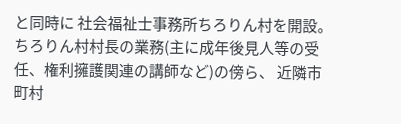と同時に 社会福祉士事務所ちろりん村を開設。 ちろりん村村長の業務(主に成年後見人等の受任、権利擁護関連の講師など)の傍ら、 近隣市町村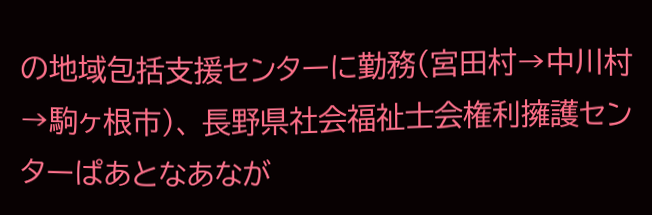の地域包括支援センターに勤務(宮田村→中川村→駒ヶ根市)、 長野県社会福祉士会権利擁護センターぱあとなあなが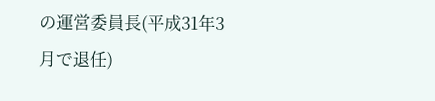の運営委員長(平成31年3月で退任)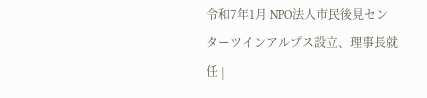令和7年1月 NPO法人市民後見センターツインアルプス設立、理事長就任 |